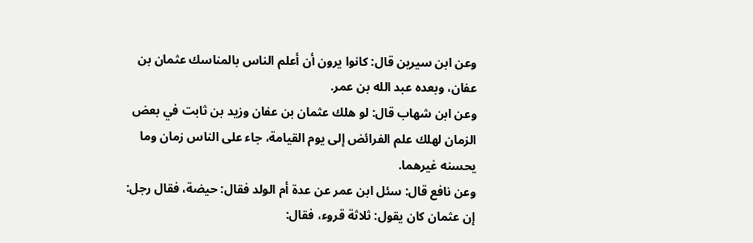وعن ابن سيرين قال: كانوا يرون أن أعلم الناس بالمناسك عثمان بن عفان، وبعده عبد الله بن عمر.
وعن ابن شهاب قال: لو هلك عثمان بن عفان وزيد بن ثابت في بعض الزمان لهلك علم الفرائض إلى يوم القيامة، جاء على الناس زمان وما يحسنه غيرهما.
وعن نافع قال: سئل ابن عمر عن عدة أم الولد فقال: حيضة، فقال رجل: إن عثمان كان يقول: ثلاثة قروء، فقال: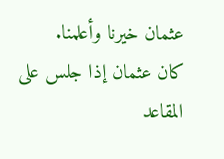عثمان خيرنا وأعلمنا.
كان عثمان إذا جلس على المقاعد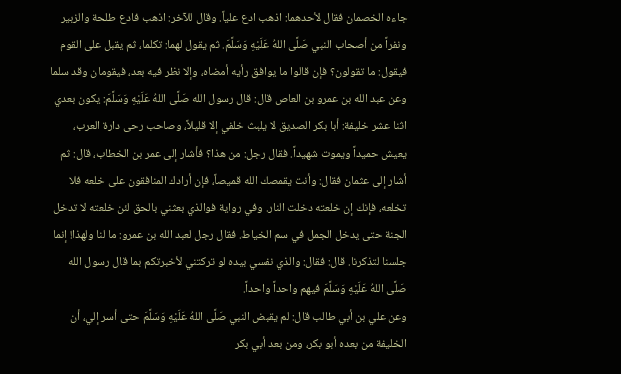جاءه الخصمان فقال لأحدهما: اذهب ادع علياً. وقال للآخر: اذهب فادع طلحة والزبير ونفراً من أصحاب النبي صَلَّى اللهُ عَلَيْهِ وَسَلَّمَ. ثم يقول لهما: تكلما، ثم يقبل على القوم فيقول: ما تقولون؟ فإن قالوا ما يوافق رأيه أمضاه، وإلا نظر فيه بعد، فيقومان وقد سلما وعن عبد الله بن عمرو بن العاص قال: قال رسول الله صَلَّى اللهُ عَلَيْهِ وَسَلَّمَ: يكون بعدي اثنا عشر خليفة: أبا بكر الصديق لا يلبث خلفي إلا قليلاً، وصاحب رحى دارة العرب، يعيش حميداً ويموت شهيداً. فقال رجل: من هذا؟ فأشار إلى عمر بن الخطاب، قال: ثم أشار إلى عثمان فقال: وأنت يقمصك الله قميصاً، فإن أرادك المنافقون على خلعه فلا تخلعه، فإنك إن خلعته دخلت النار. وفي رواية فوالذي بعثني بالحق لئن خلعته لا تدخل الجنة حتى يدخل الجمل في سم الخياط. فقال رجل لعبد الله بن عمرو: ما لنا ولهذا! إنما جلسنا لتذكرنا. قال: فقال: والذي نفسي بيده لو تركتني لأخبرتكم بما قال رسول الله صَلَّى اللهُ عَلَيْهِ وَسَلَّمَ فيهم واحداً واحداً.
وعن علي بن أبي طالب قال: لم يقبض النبي صَلَّى اللهُ عَلَيْهِ وَسَلَّمَ حتى أسر إلي، أن الخليفة من بعده أبو بكر، ومن بعد أبي بكر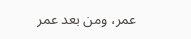عمر، ومن بعد عمر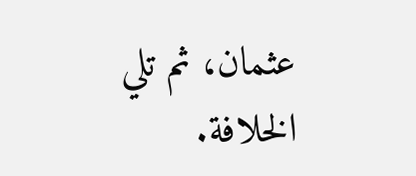عثمان، ثم تلي الخلافة.